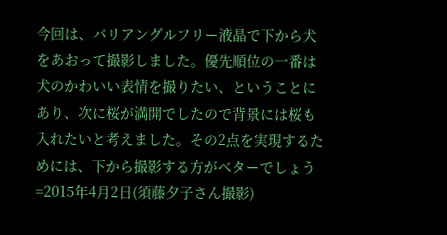今回は、バリアングルフリー液晶で下から犬をあおって撮影しました。優先順位の一番は犬のかわいい表情を撮りたい、ということにあり、次に桜が満開でしたので背景には桜も入れたいと考えました。その2点を実現するためには、下から撮影する方がベターでしょう=2015年4月2日(須藤夕子さん撮影)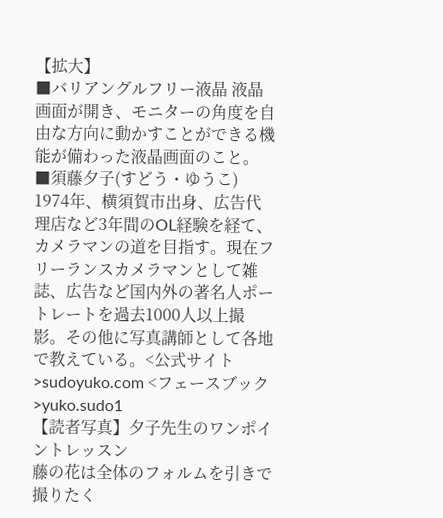【拡大】
■バリアングルフリー液晶 液晶画面が開き、モニターの角度を自由な方向に動かすことができる機能が備わった液晶画面のこと。
■須藤夕子(すどう・ゆうこ) 1974年、横須賀市出身、広告代理店など3年間のOL経験を経て、カメラマンの道を目指す。現在フリーランスカメラマンとして雑誌、広告など国内外の著名人ポートレートを過去1000人以上撮影。その他に写真講師として各地で教えている。<公式サイト>sudoyuko.com <フェースブック>yuko.sudo1
【読者写真】夕子先生のワンポイントレッスン
藤の花は全体のフォルムを引きで撮りたく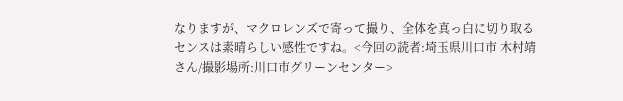なりますが、マクロレンズで寄って撮り、全体を真っ白に切り取るセンスは素晴らしい感性ですね。<今回の読者:埼玉県川口市 木村靖さん/撮影場所:川口市グリーンセンター>